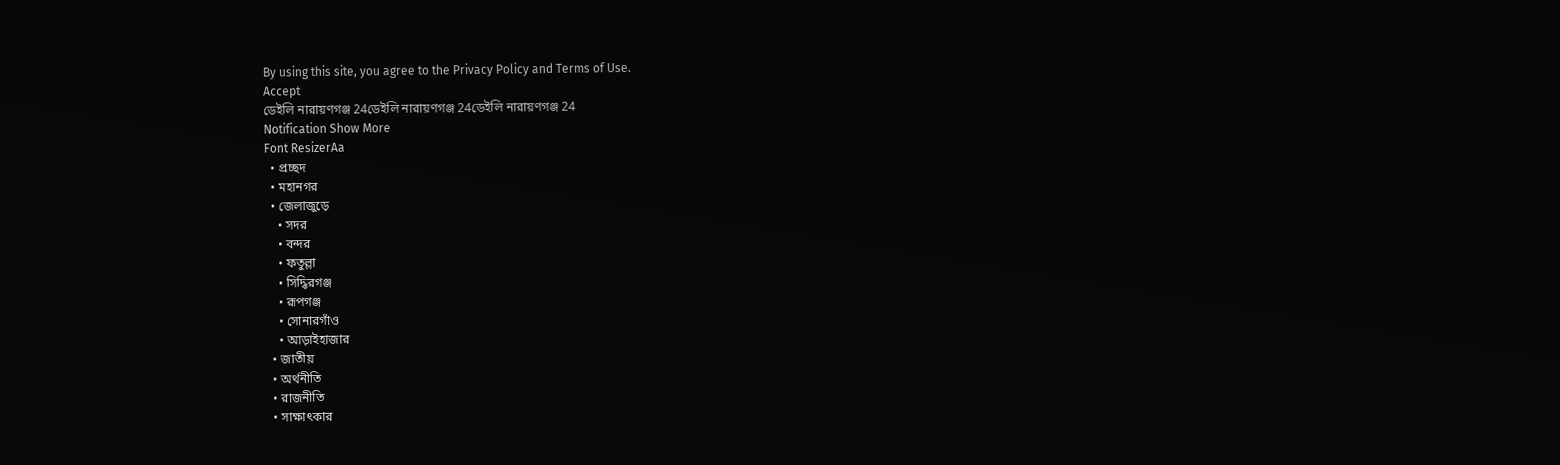By using this site, you agree to the Privacy Policy and Terms of Use.
Accept
ডেইলি নারায়ণগঞ্জ 24ডেইলি নারায়ণগঞ্জ 24ডেইলি নারায়ণগঞ্জ 24
Notification Show More
Font ResizerAa
  • প্রচ্ছদ
  • মহানগর
  • জেলাজুড়ে
    • সদর
    • বন্দর
    • ফতুল্লা
    • সিদ্ধিরগঞ্জ
    • রূপগঞ্জ
    • সোনারগাঁও
    • আড়াইহাজার
  • জাতীয়
  • অর্থনীতি
  • রাজনীতি
  • সাক্ষাৎকার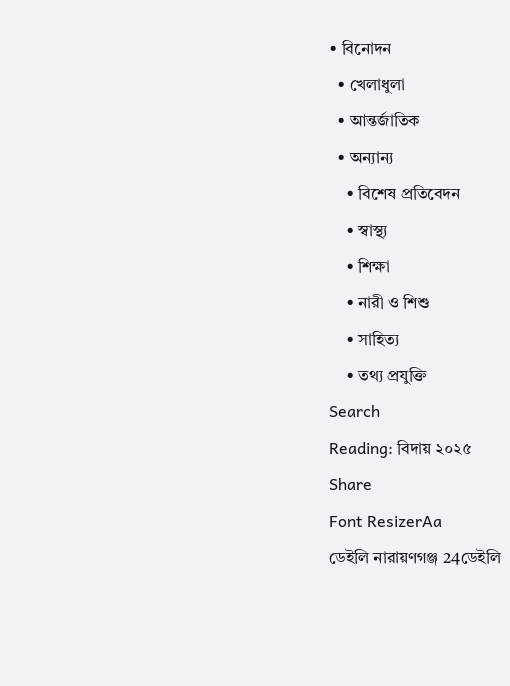• বিনোদন
  • খেলাধুলা
  • আন্তর্জাতিক
  • অন্যান্য
    • বিশেষ প্রতিবেদন
    • স্বাস্থ্য
    • শিক্ষা
    • নারী ও শিশু
    • সাহিত্য
    • তথ্য প্রযুক্তি
Search
Reading: বিদায় ২০২৫
Share
Font ResizerAa
ডেইলি নারায়ণগঞ্জ 24ডেইলি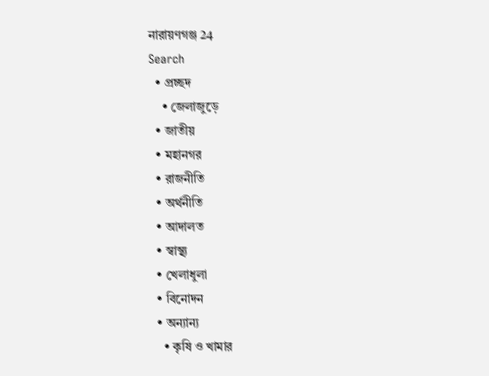নারায়ণগঞ্জ 24
Search
  • প্রচ্ছদ
    • জেলাজুড়ে
  • জাতীয়
  • মহানগর
  • রাজনীতি
  • অর্থনীতি
  • আদালত
  • স্বাস্থ্য
  • খেলাধুলা
  • বিনোদন
  • অন্যান্য
    • কৃষি ও খামার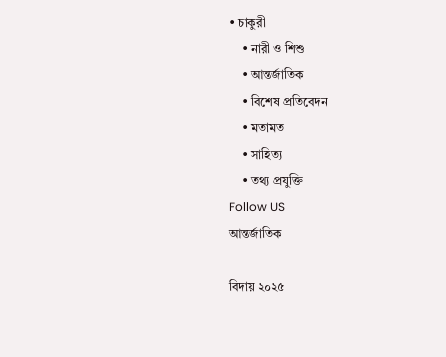• চাকুরী
    • নারী ও শিশু
    • আন্তর্জাতিক
    • বিশেষ প্রতিবেদন
    • মতামত
    • সাহিত্য
    • তথ্য প্রযুক্তি
Follow US
আন্তর্জাতিক

বিদায় ২০২৫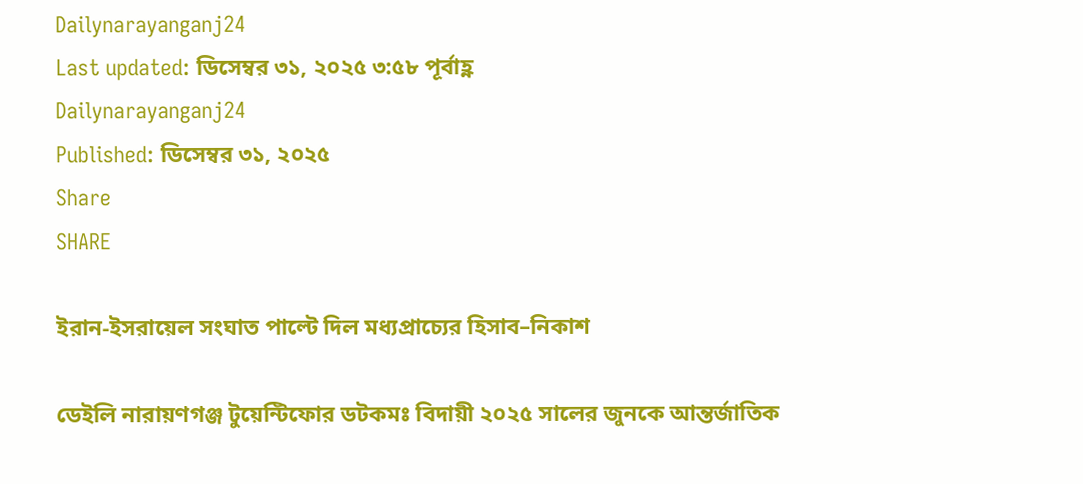Dailynarayanganj24
Last updated: ডিসেম্বর ৩১, ২০২৫ ৩:৫৮ পূর্বাহ্ণ
Dailynarayanganj24
Published: ডিসেম্বর ৩১, ২০২৫
Share
SHARE

ইরান-ইসরায়েল সংঘাত পাল্টে দিল মধ্যপ্রাচ্যের হিসাব–নিকাশ

ডেইলি নারায়ণগঞ্জ টুয়েন্টিফোর ডটকমঃ বিদায়ী ২০২৫ সালের জুনকে আন্তর্জাতিক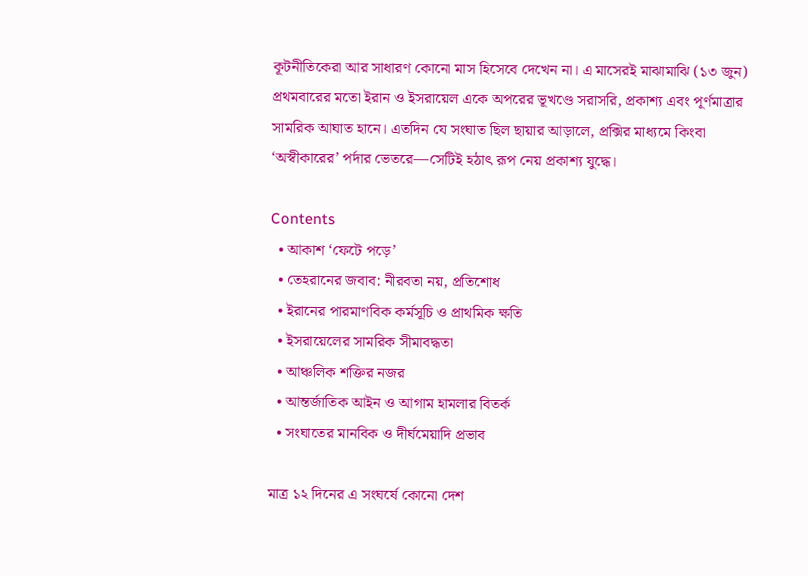কূটনীতিকেরা আর সাধারণ কোনো মাস হিসেবে দেখেন না। এ মাসেরই মাঝামাঝি (১৩ জুন) প্রথমবারের মতো ইরান ও ইসরায়েল একে অপরের ভূখণ্ডে সরাসরি, প্রকাশ্য এবং পূর্ণমাত্রার সামরিক আঘাত হানে। এতদিন যে সংঘাত ছিল ছায়ার আড়ালে, প্রক্সির মাধ্যমে কিংবা ‘অস্বীকারের’ পর্দার ভেতরে—সেটিই হঠাৎ রূপ নেয় প্রকাশ্য যুদ্ধে।

Contents
  • আকাশ ‘ফেটে পড়ে’
  • তেহরানের জবাব: নীরবতা নয়, প্রতিশোধ
  • ইরানের পারমাণবিক কর্মসূচি ও প্রাথমিক ক্ষতি
  • ইসরায়েলের সামরিক সীমাবদ্ধতা
  • আঞ্চলিক শক্তির নজর
  • আন্তর্জাতিক আইন ও আগাম হামলার বিতর্ক
  • সংঘাতের মানবিক ও দীর্ঘমেয়াদি প্রভাব

মাত্র ১২ দিনের এ সংঘর্ষে কোনো দেশ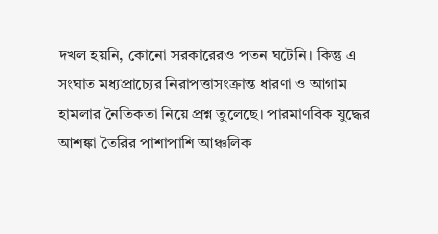দখল হয়নি, কোনো সরকারেরও পতন ঘটেনি। কিন্তু এ সংঘাত মধ্যপ্রাচ্যের নিরাপত্তাসংক্রান্ত ধারণা ও আগাম হামলার নৈতিকতা নিয়ে প্রশ্ন তুলেছে। পারমাণবিক যুদ্ধের আশঙ্কা তৈরির পাশাপাশি আঞ্চলিক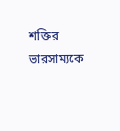শক্তির ভারসাম্যকে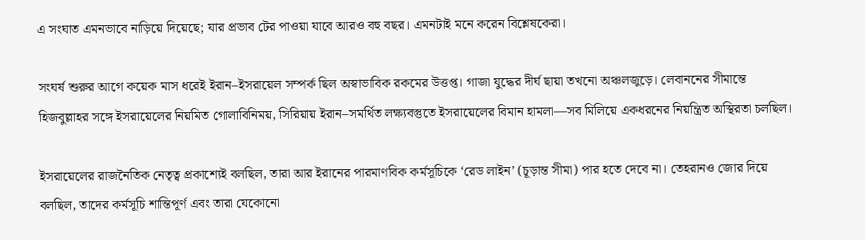এ সংঘাত এমনভাবে নাড়িয়ে দিয়েছে; যার প্রভাব টের পাওয়া যাবে আরও বহু বছর। এমনটাই মনে করেন বিশ্লেষকেরা।

সংঘর্ষ শুরুর আগে কয়েক মাস ধরেই ইরান–ইসরায়েল সম্পর্ক ছিল অস্বাভাবিক রকমের উত্তপ্ত। গাজা যুদ্ধের দীর্ঘ ছায়া তখনো অঞ্চলজুড়ে। লেবাননের সীমান্তে হিজবুল্লাহর সঙ্গে ইসরায়েলের নিয়মিত গোলাবিনিময়, সিরিয়ায় ইরান–সমর্থিত লক্ষ্যবস্তুতে ইসরায়েলের বিমান হামলা—সব মিলিয়ে একধরনের নিয়ন্ত্রিত অস্থিরতা চলছিল।

ইসরায়েলের রাজনৈতিক নেতৃত্ব প্রকাশ্যেই বলছিল, তারা আর ইরানের পারমাণবিক কর্মসূচিকে ‘রেড লাইন’ (চূড়ান্ত সীমা) পার হতে দেবে না। তেহরানও জোর দিয়ে বলছিল, তাদের কর্মসূচি শান্তিপূর্ণ এবং তারা যেকোনো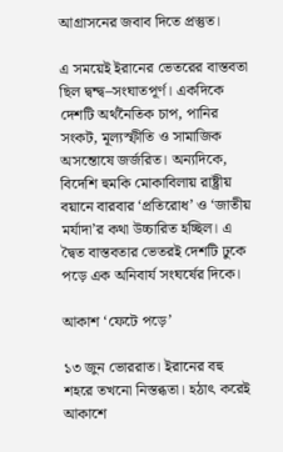আগ্রাসনের জবাব দিতে প্রস্তুত।

এ সময়েই ইরানের ভেতরের বাস্তবতা ছিল দ্বন্দ্ব–সংঘাতপূর্ণ। একদিকে দেশটি অর্থনৈতিক চাপ, পানির সংকট, মূল্যস্ফীতি ও সামাজিক অসন্তোষে জর্জরিত। অন্যদিকে, বিদেশি হুমকি মোকাবিলায় রাষ্ট্রীয় বয়ানে বারবার ‘প্রতিরোধ’ ও ‘জাতীয় মর্যাদা’র কথা উচ্চারিত হচ্ছিল। এ দ্বৈত বাস্তবতার ভেতরই দেশটি ঢুকে পড়ে এক অনিবার্য সংঘর্ষের দিকে।

আকাশ ‘ফেটে পড়ে’

১৩ জুন ভোররাত। ইরানের বহু শহরে তখনো নিস্তব্ধতা। হঠাৎ করেই আকাশে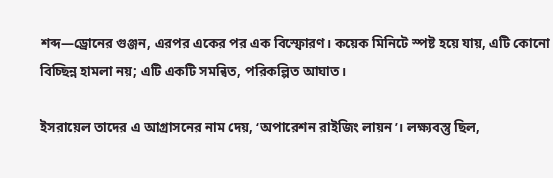শব্দ—ড্রোনের গুঞ্জন, এরপর একের পর এক বিস্ফোরণ। কয়েক মিনিটে স্পষ্ট হয়ে যায়, এটি কোনো বিচ্ছিন্ন হামলা নয়; এটি একটি সমন্বিত, পরিকল্পিত আঘাত।

ইসরায়েল তাদের এ আগ্রাসনের নাম দেয়, ‘অপারেশন রাইজিং লায়ন’। লক্ষ্যবস্তু ছিল,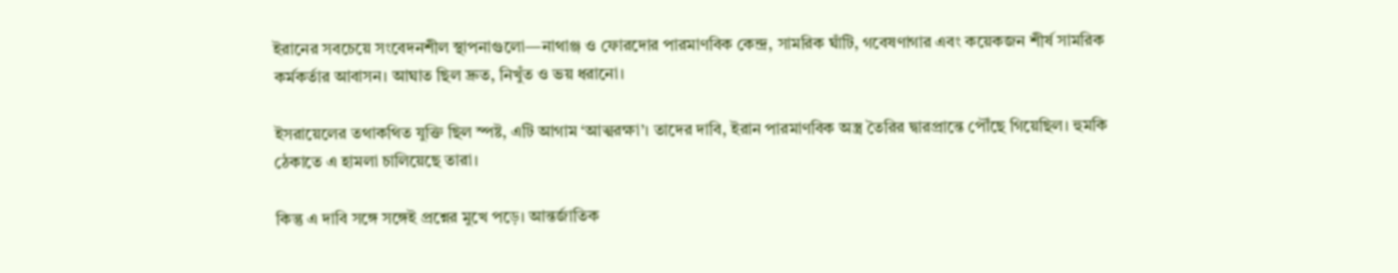ইরানের সবচেয়ে সংবেদনশীল স্থাপনাগুলো—নাথাঞ্জ ও ফোরদোর পারমাণবিক কেন্দ্র, সামরিক ঘাঁটি, গবেষণাগার এবং কয়েকজন শীর্ষ সামরিক কর্মকর্তার আবাসন। আঘাত ছিল দ্রুত, নিখুঁত ও ভয় ধরানো।

ইসরায়েলের তথাকথিত যুক্তি ছিল স্পষ্ট, এটি আগাম ‘আত্মরক্ষা’। তাদের দাবি, ইরান পারমাণবিক অস্ত্র তৈরির দ্বারপ্রান্তে পৌঁছে গিয়েছিল। হুমকি ঠেকাতে এ হামলা চালিয়েছে তারা।

কিন্তু এ দাবি সঙ্গে সঙ্গেই প্রশ্নের মুখে পড়ে। আন্তর্জাতিক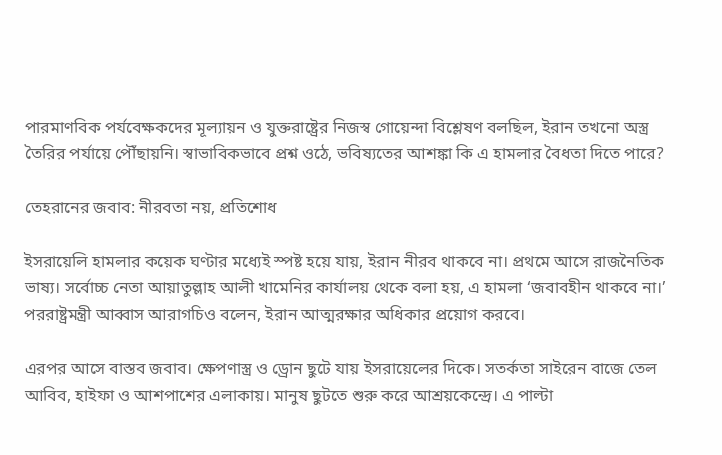পারমাণবিক পর্যবেক্ষকদের মূল্যায়ন ও যুক্তরাষ্ট্রের নিজস্ব গোয়েন্দা বিশ্লেষণ বলছিল, ইরান তখনো অস্ত্র তৈরির পর্যায়ে পৌঁছায়নি। স্বাভাবিকভাবে প্রশ্ন ওঠে, ভবিষ্যতের আশঙ্কা কি এ হামলার বৈধতা দিতে পারে?

তেহরানের জবাব: নীরবতা নয়, প্রতিশোধ

ইসরায়েলি হামলার কয়েক ঘণ্টার মধ্যেই স্পষ্ট হয়ে যায়, ইরান নীরব থাকবে না। প্রথমে আসে রাজনৈতিক ভাষ্য। সর্বোচ্চ নেতা আয়াতুল্লাহ আলী খামেনির কার্যালয় থেকে বলা হয়, এ হামলা ‘জবাবহীন থাকবে না।’ পররাষ্ট্রমন্ত্রী আব্বাস আরাগচিও বলেন, ইরান আত্মরক্ষার অধিকার প্রয়োগ করবে।

এরপর আসে বাস্তব জবাব। ক্ষেপণাস্ত্র ও ড্রোন ছুটে যায় ইসরায়েলের দিকে। সতর্কতা সাইরেন বাজে তেল আবিব, হাইফা ও আশপাশের এলাকায়। মানুষ ছুটতে শুরু করে আশ্রয়কেন্দ্রে। এ পাল্টা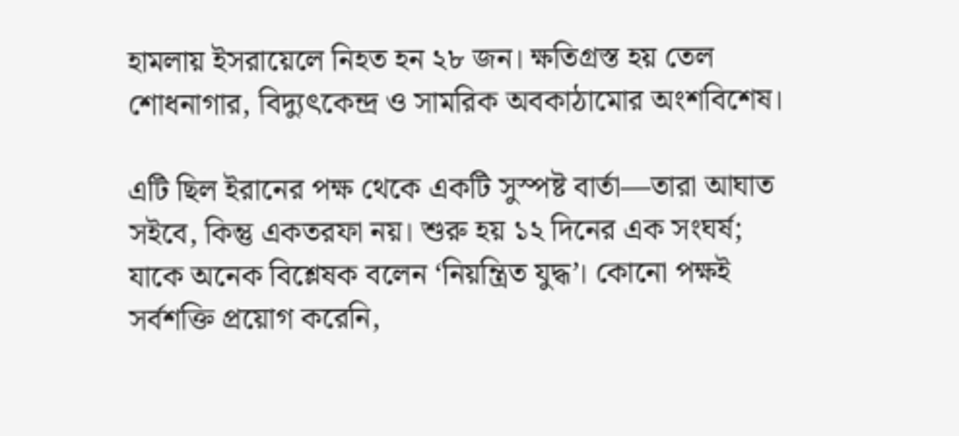হামলায় ইসরায়েলে নিহত হন ২৮ জন। ক্ষতিগ্রস্ত হয় তেল শোধনাগার, বিদ্যুৎকেন্দ্র ও সামরিক অবকাঠামোর অংশবিশেষ।

এটি ছিল ইরানের পক্ষ থেকে একটি সুস্পষ্ট বার্তা—তারা আঘাত সইবে, কিন্তু একতরফা নয়। শুরু হয় ১২ দিনের এক সংঘর্ষ; যাকে অনেক বিশ্লেষক বলেন ‘নিয়ন্ত্রিত যুদ্ধ’। কোনো পক্ষই সর্বশক্তি প্রয়োগ করেনি,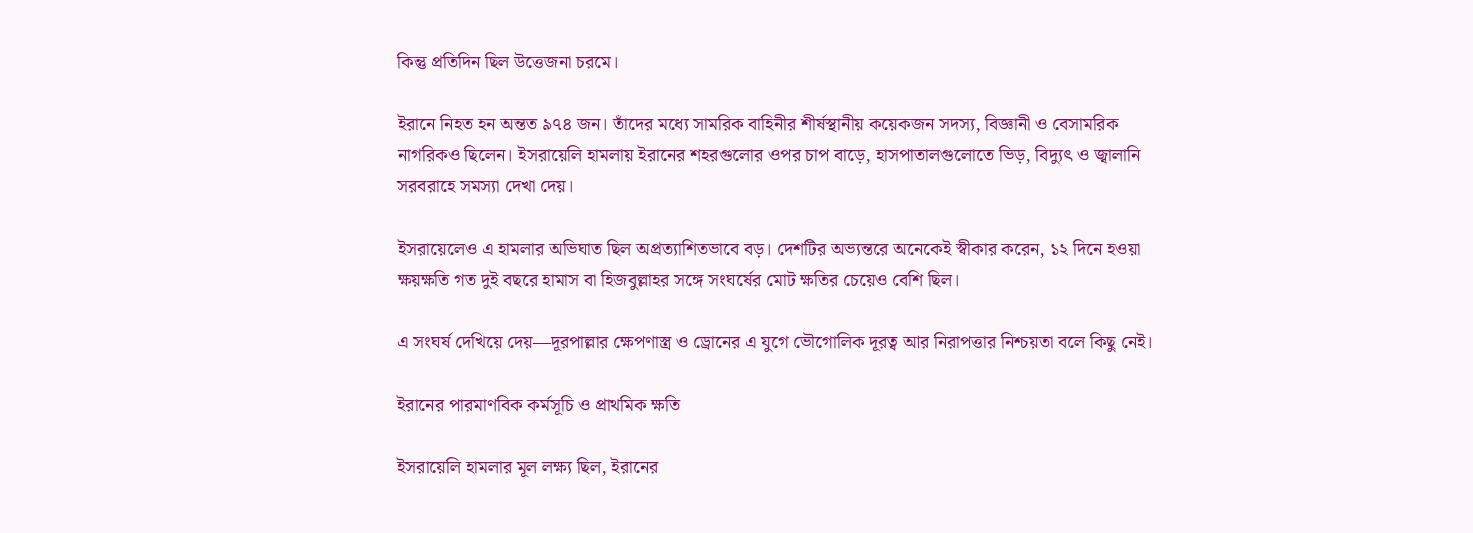কিন্তু প্রতিদিন ছিল উত্তেজনা চরমে।

ইরানে নিহত হন অন্তত ৯৭৪ জন। তাঁদের মধ্যে সামরিক বাহিনীর শীর্ষস্থানীয় কয়েকজন সদস্য, বিজ্ঞানী ও বেসামরিক নাগরিকও ছিলেন। ইসরায়েলি হামলায় ইরানের শহরগুলোর ওপর চাপ বাড়ে, হাসপাতালগুলোতে ভিড়, বিদ্যুৎ ও জ্বালানি সরবরাহে সমস্যা দেখা দেয়।

ইসরায়েলেও এ হামলার অভিঘাত ছিল অপ্রত্যাশিতভাবে বড়। দেশটির অভ্যন্তরে অনেকেই স্বীকার করেন, ১২ দিনে হওয়া ক্ষয়ক্ষতি গত দুই বছরে হামাস বা হিজবুল্লাহর সঙ্গে সংঘর্ষের মোট ক্ষতির চেয়েও বেশি ছিল।

এ সংঘর্ষ দেখিয়ে দেয়—দূরপাল্লার ক্ষেপণাস্ত্র ও ড্রোনের এ যুগে ভৌগোলিক দূরত্ব আর নিরাপত্তার নিশ্চয়তা বলে কিছু নেই।

ইরানের পারমাণবিক কর্মসূচি ও প্রাথমিক ক্ষতি

ইসরায়েলি হামলার মূল লক্ষ্য ছিল, ইরানের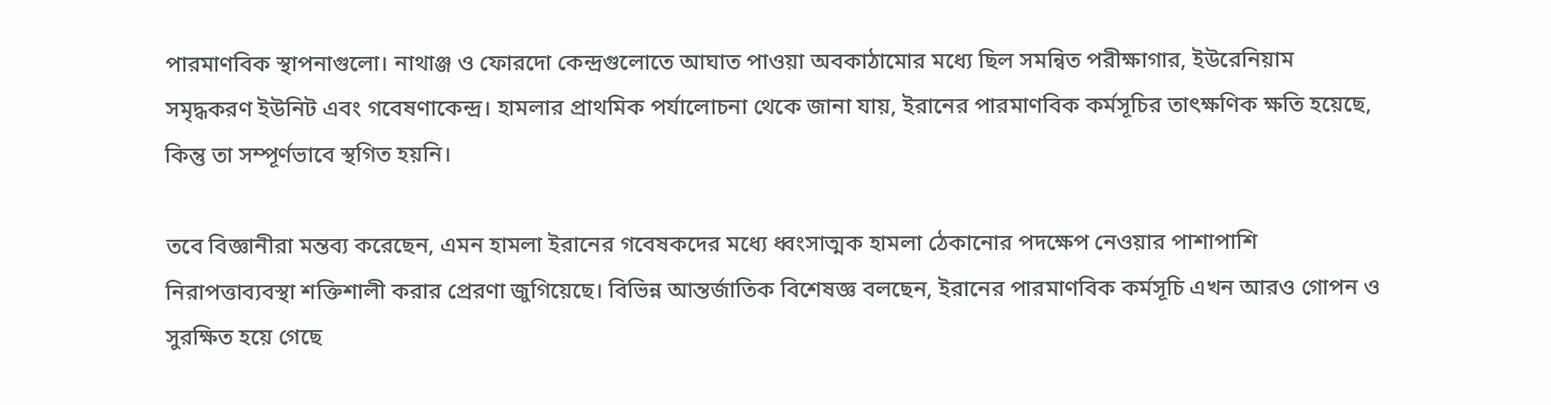পারমাণবিক স্থাপনাগুলো। নাথাঞ্জ ও ফোরদো কেন্দ্রগুলোতে আঘাত পাওয়া অবকাঠামোর মধ্যে ছিল সমন্বিত পরীক্ষাগার, ইউরেনিয়াম সমৃদ্ধকরণ ইউনিট এবং গবেষণাকেন্দ্র। হামলার প্রাথমিক পর্যালোচনা থেকে জানা যায়, ইরানের পারমাণবিক কর্মসূচির তাৎক্ষণিক ক্ষতি হয়েছে, কিন্তু তা সম্পূর্ণভাবে স্থগিত হয়নি।

তবে বিজ্ঞানীরা মন্তব্য করেছেন, এমন হামলা ইরানের গবেষকদের মধ্যে ধ্বংসাত্মক হামলা ঠেকানোর পদক্ষেপ নেওয়ার পাশাপাশি নিরাপত্তাব্যবস্থা শক্তিশালী করার প্রেরণা জুগিয়েছে। বিভিন্ন আন্তর্জাতিক বিশেষজ্ঞ বলছেন, ইরানের পারমাণবিক কর্মসূচি এখন আরও গোপন ও সুরক্ষিত হয়ে গেছে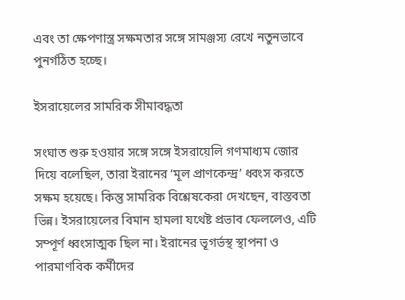এবং তা ক্ষেপণাস্ত্র সক্ষমতার সঙ্গে সামঞ্জস্য রেখে নতুনভাবে পুনর্গঠিত হচ্ছে।

ইসরায়েলের সামরিক সীমাবদ্ধতা

সংঘাত শুরু হওয়ার সঙ্গে সঙ্গে ইসরায়েলি গণমাধ্যম জোর দিয়ে বলেছিল, তারা ইরানের ‘মূল প্রাণকেন্দ্র’ ধ্বংস করতে সক্ষম হয়েছে। কিন্তু সামরিক বিশ্লেষকেরা দেখছেন, বাস্তবতা ভিন্ন। ইসরায়েলের বিমান হামলা যথেষ্ট প্রভাব ফেললেও, এটি সম্পূর্ণ ধ্বংসাত্মক ছিল না। ইরানের ভূগর্ভস্থ স্থাপনা ও পারমাণবিক কর্মীদের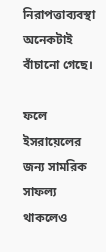নিরাপত্তাব্যবস্থা অনেকটাই বাঁচানো গেছে।

ফলে ইসরায়েলের জন্য সামরিক সাফল্য থাকলেও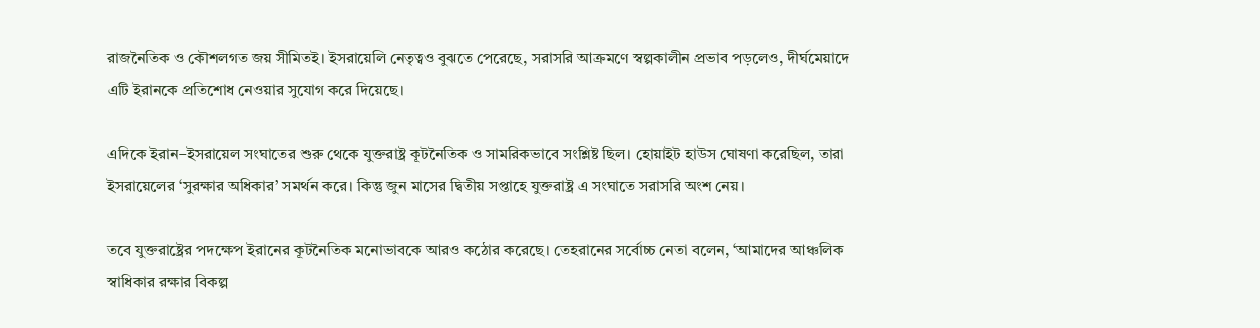রাজনৈতিক ও কৌশলগত জয় সীমিতই। ইসরায়েলি নেতৃত্বও বুঝতে পেরেছে, সরাসরি আক্রমণে স্বল্পকালীন প্রভাব পড়লেও, দীর্ঘমেয়াদে এটি ইরানকে প্রতিশোধ নেওয়ার সুযোগ করে দিয়েছে।

এদিকে ইরান–ইসরায়েল সংঘাতের শুরু থেকে যুক্তরাষ্ট্র কূটনৈতিক ও সামরিকভাবে সংশ্লিষ্ট ছিল। হোয়াইট হাউস ঘোষণা করেছিল, তারা ইসরায়েলের ‘সুরক্ষার অধিকার’ সমর্থন করে। কিন্তু জুন মাসের দ্বিতীয় সপ্তাহে যুক্তরাষ্ট্র এ সংঘাতে সরাসরি অংশ নেয়।

তবে যুক্তরাষ্ট্রের পদক্ষেপ ইরানের কূটনৈতিক মনোভাবকে আরও কঠোর করেছে। তেহরানের সর্বোচ্চ নেতা বলেন, ‘আমাদের আঞ্চলিক স্বাধিকার রক্ষার বিকল্প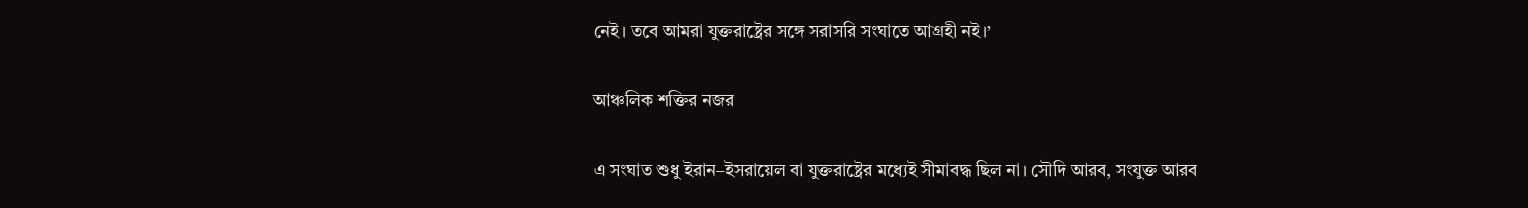নেই। তবে আমরা যুক্তরাষ্ট্রের সঙ্গে সরাসরি সংঘাতে আগ্রহী নই।’

আঞ্চলিক শক্তির নজর

এ সংঘাত শুধু ইরান–ইসরায়েল বা যুক্তরাষ্ট্রের মধ্যেই সীমাবদ্ধ ছিল না। সৌদি আরব, সংযুক্ত আরব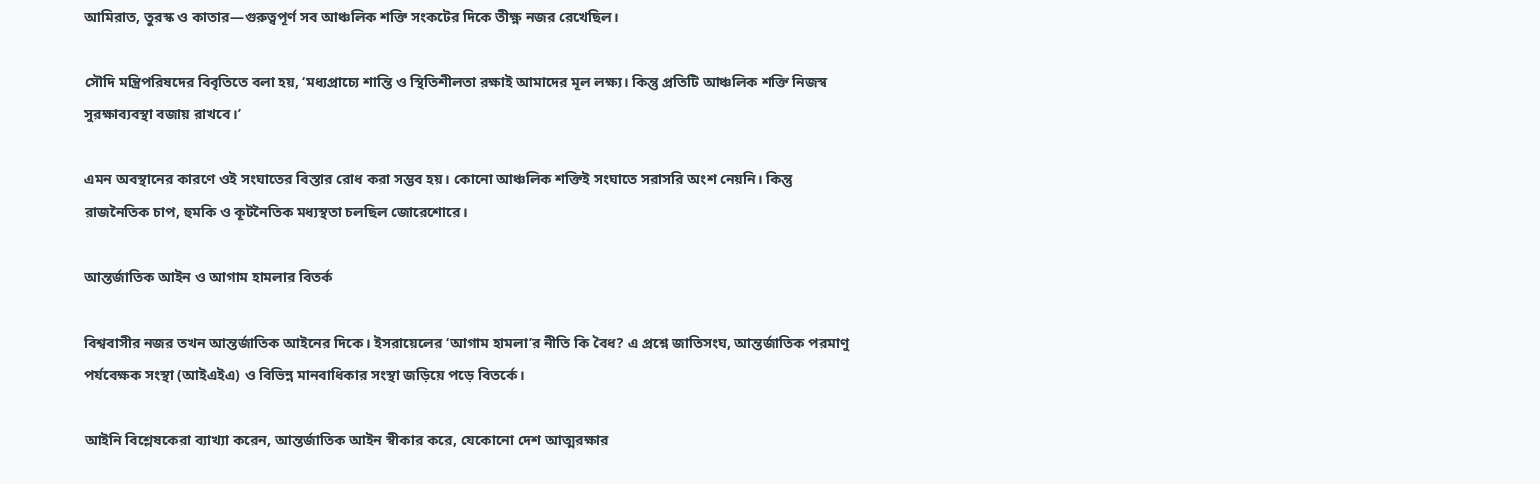আমিরাত, তুরস্ক ও কাতার—গুরুত্বপূর্ণ সব আঞ্চলিক শক্তি সংকটের দিকে তীক্ষ্ণ নজর রেখেছিল।

সৌদি মন্ত্রিপরিষদের বিবৃতিতে বলা হয়, ‘মধ্যপ্রাচ্যে শান্তি ও স্থিতিশীলতা রক্ষাই আমাদের মূল লক্ষ্য। কিন্তু প্রতিটি আঞ্চলিক শক্তি নিজস্ব সুরক্ষাব্যবস্থা বজায় রাখবে।’

এমন অবস্থানের কারণে ওই সংঘাতের বিস্তার রোধ করা সম্ভব হয়। কোনো আঞ্চলিক শক্তিই সংঘাতে সরাসরি অংশ নেয়নি। কিন্তু রাজনৈতিক চাপ, হুমকি ও কূটনৈতিক মধ্যস্থতা চলছিল জোরেশোরে।

আন্তর্জাতিক আইন ও আগাম হামলার বিতর্ক

বিশ্ববাসীর নজর তখন আন্তর্জাতিক আইনের দিকে। ইসরায়েলের ‘আগাম হামলা’র নীতি কি বৈধ? এ প্রশ্নে জাতিসংঘ, আন্তর্জাতিক পরমাণু পর্যবেক্ষক সংস্থা (আইএইএ) ও বিভিন্ন মানবাধিকার সংস্থা জড়িয়ে পড়ে বিতর্কে।

আইনি বিশ্লেষকেরা ব্যাখ্যা করেন, আন্তর্জাতিক আইন স্বীকার করে, যেকোনো দেশ আত্মরক্ষার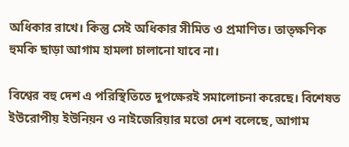অধিকার রাখে। কিন্তু সেই অধিকার সীমিত ও প্রমাণিত। তাত্ক্ষণিক হুমকি ছাড়া আগাম হামলা চালানো যাবে না।

বিশ্বের বহু দেশ এ পরিস্থিতিতে দুপক্ষেরই সমালোচনা করেছে। বিশেষত ইউরোপীয় ইউনিয়ন ও নাইজেরিয়ার মতো দেশ বলেছে, আগাম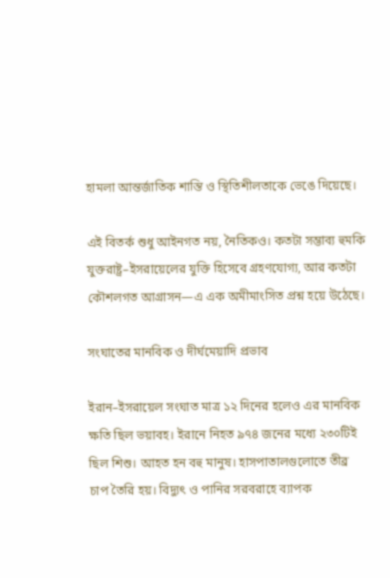হামলা আন্তর্জাতিক শান্তি ও স্থিতিশীলতাকে ভেঙে দিয়েছে।

এই বিতর্ক শুধু আইনগত নয়, নৈতিকও। কতটা সম্ভাব্য হুমকি যুক্তরাষ্ট্র–ইসরায়েলের যুক্তি হিসেবে গ্রহণযোগ্য, আর কতটা কৌশলগত আগ্রাসন—এ এক অমীমাংসিত প্রশ্ন হয়ে উঠেছে।

সংঘাতের মানবিক ও দীর্ঘমেয়াদি প্রভাব

ইরান–ইসরায়েল সংঘাত মাত্র ১২ দিনের হলেও এর মানবিক ক্ষতি ছিল ভয়াবহ। ইরানে নিহত ৯৭৪ জনের মধ্যে ২৩০টিই ছিল শিশু। আহত হন বহু মানুষ। হাসপাতালগুলোতে তীব্র চাপ তৈরি হয়। বিদ্যুৎ ও পানির সরবরাহে ব্যাপক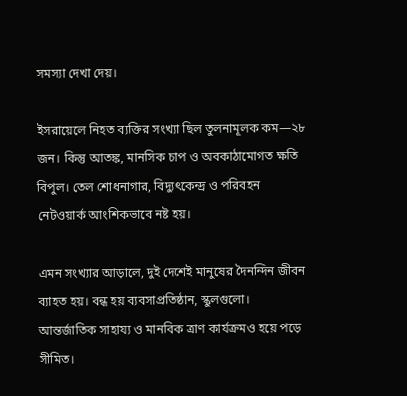সমস্যা দেখা দেয়।

ইসরায়েলে নিহত ব্যক্তির সংখ্যা ছিল তুলনামূলক কম—২৮ জন। কিন্তু আতঙ্ক, মানসিক চাপ ও অবকাঠামোগত ক্ষতি বিপুল। তেল শোধনাগার, বিদ্যুৎকেন্দ্র ও পরিবহন নেটওয়ার্ক আংশিকভাবে নষ্ট হয়।

এমন সংখ্যার আড়ালে, দুই দেশেই মানুষের দৈনন্দিন জীবন ব্যাহত হয়। বন্ধ হয় ব্যবসাপ্রতিষ্ঠান, স্কুলগুলো। আন্তর্জাতিক সাহায্য ও মানবিক ত্রাণ কার্যক্রমও হয়ে পড়ে সীমিত।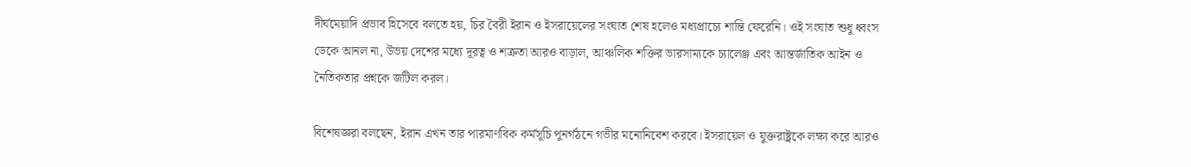দীর্ঘমেয়াদি প্রভাব হিসেবে বলতে হয়, চির বৈরী ইরান ও ইসরায়েলের সংঘাত শেষ হলেও মধ্যপ্রাচ্যে শান্তি ফেরেনি। ওই সংঘাত শুধু ধ্বংস ডেকে আনল না, উভয় দেশের মধ্যে দূরত্ব ও শত্রুতা আরও বাড়াল, আঞ্চলিক শক্তির ভারসাম্যকে চ্যালেঞ্জ এবং আন্তর্জাতিক আইন ও নৈতিকতার প্রশ্নকে জটিল করল।

বিশেষজ্ঞরা বলছেন, ইরান এখন তার পারমাণবিক কর্মসূচি পুনর্গঠনে গভীর মনোনিবেশ করবে। ইসরায়েল ও যুক্তরাষ্ট্রকে লক্ষ্য করে আরও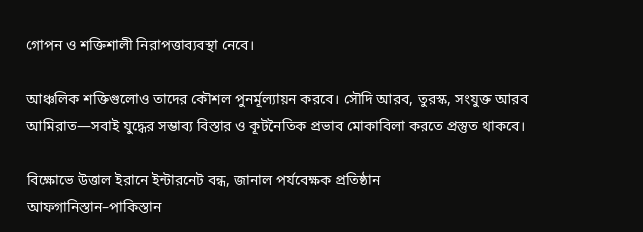গোপন ও শক্তিশালী নিরাপত্তাব্যবস্থা নেবে।

আঞ্চলিক শক্তিগুলোও তাদের কৌশল পুনর্মূল্যায়ন করবে। সৌদি আরব, তুরস্ক, সংযুক্ত আরব আমিরাত—সবাই যুদ্ধের সম্ভাব্য বিস্তার ও কূটনৈতিক প্রভাব মোকাবিলা করতে প্রস্তুত থাকবে।

বিক্ষোভে উত্তাল ইরানে ইন্টারনেট বন্ধ, জানাল পর্যবেক্ষক প্রতিষ্ঠান
আফগানিস্তান–পাকিস্তান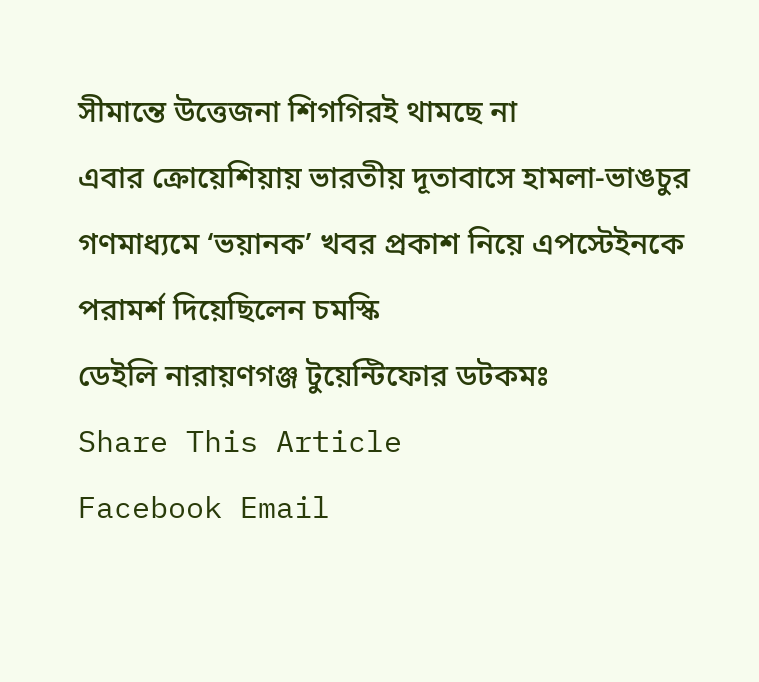সীমান্তে উত্তেজনা শিগগিরই থামছে না
এবার ক্রোয়েশিয়ায় ভারতীয় দূতাবাসে হামলা-ভাঙচুর
গণমাধ্যমে ‘ভয়ানক’ খবর প্রকাশ নিয়ে এপস্টেইনকে পরামর্শ দিয়েছিলেন চমস্কি
ডেইলি নারায়ণগঞ্জ টুয়েন্টিফোর ডটকমঃ
Share This Article
Facebook Email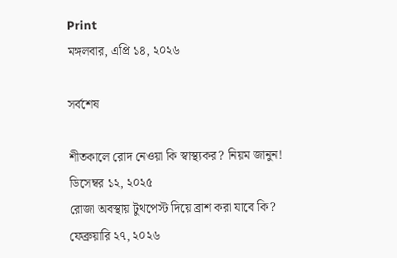Print
মঙ্গলবার, এপ্রি ১৪, ২০২৬

সর্বশেষ

শীতকালে রোদ নেওয়া কি স্বাস্থ্যকর? নিয়ম জানুন!
ডিসেম্বর ১২, ২০২৫
রোজা অবস্থায় টুথপেস্ট দিয়ে ব্রাশ করা যাবে কি?
ফেব্রুয়ারি ২৭, ২০২৬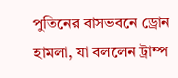পুতিনের বাসভবনে ড্রোন হামলা, যা বললেন ট্রাম্প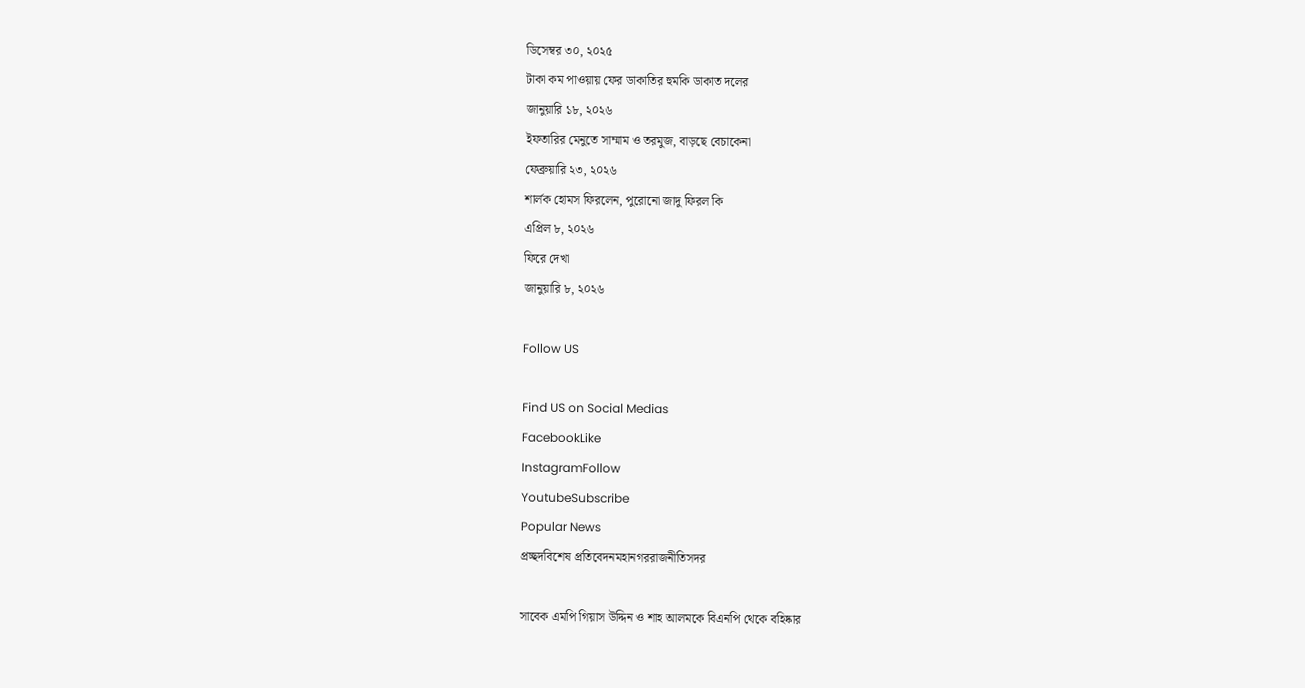ডিসেম্বর ৩০, ২০২৫
টাকা কম পাওয়ায় ফের ডাকাতির হুমকি ডাকাত দলের
জানুয়ারি ১৮, ২০২৬
ইফতারির মেনুতে সাম্মাম ও তরমুজ, বাড়ছে বেচাকেনা
ফেব্রুয়ারি ২৩, ২০২৬
শার্লক হোমস ফিরলেন, পুরোনো জাদু ফিরল কি
এপ্রিল ৮, ২০২৬
ফিরে দেখা
জানুয়ারি ৮, ২০২৬

Follow US

Find US on Social Medias
FacebookLike
InstagramFollow
YoutubeSubscribe
Popular News
প্রচ্ছদবিশেষ প্রতিবেদনমহানগররাজনীতিসদর

সাবেক এমপি গিয়াস উদ্দিন ও শাহ আলমকে বিএনপি থেকে বহিষ্কার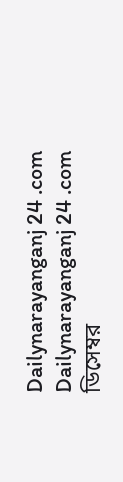Dailynarayanganj 24 .com
Dailynarayanganj 24 .com
ডিসেম্বর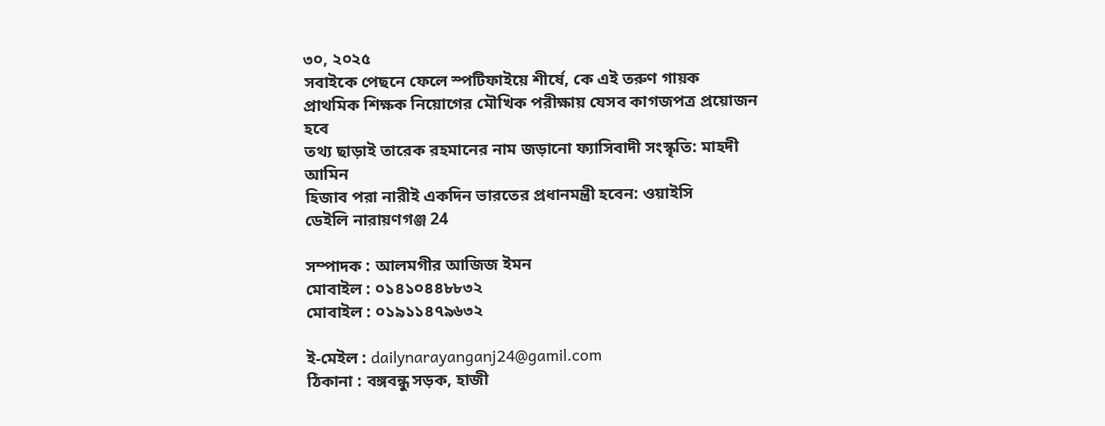৩০, ২০২৫
সবাইকে পেছনে ফেলে স্পটিফাইয়ে শীর্ষে, কে এই তরুণ গায়ক
প্রাথমিক শিক্ষক নিয়োগের মৌখিক পরীক্ষায় যেসব কাগজপত্র প্রয়োজন হবে
তথ্য ছাড়াই তারেক রহমানের নাম জড়ানো ফ্যাসিবাদী সংস্কৃতি: মাহদী আমিন
হিজাব পরা নারীই একদিন ভারতের প্রধানমন্ত্রী হবেন: ওয়াইসি
ডেইলি নারায়ণগঞ্জ 24

সম্পাদক : আলমগীর আজিজ ইমন
মোবাইল : ০১৪১০৪৪৮৮৩২
মোবাইল : ০১৯১১৪৭৯৬৩২

ই-মেইল : dailynarayanganj24@gamil.com
ঠিকানা : বঙ্গবন্ধু সড়ক, হাজী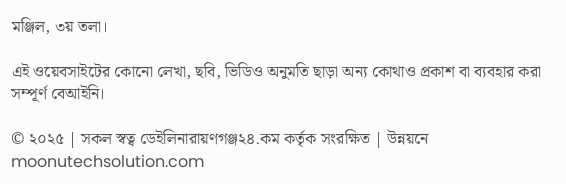মঞ্জিল, ৩য় তলা।

এই ওয়েবসাইটের কোনো লেখা, ছবি, ভিডিও অনুমতি ছাড়া অন্য কোথাও প্রকাশ বা ব্যবহার করা সম্পূর্ণ বেআইনি।

© ২০২৫ | সকল স্বত্ব ডেইলিনারায়ণগঞ্জ২৪.কম কর্তৃক সংরক্ষিত | উন্নয়নে moonutechsolution.com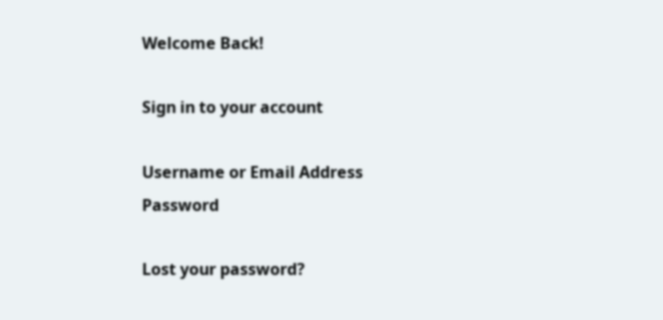Welcome Back!

Sign in to your account

Username or Email Address
Password

Lost your password?